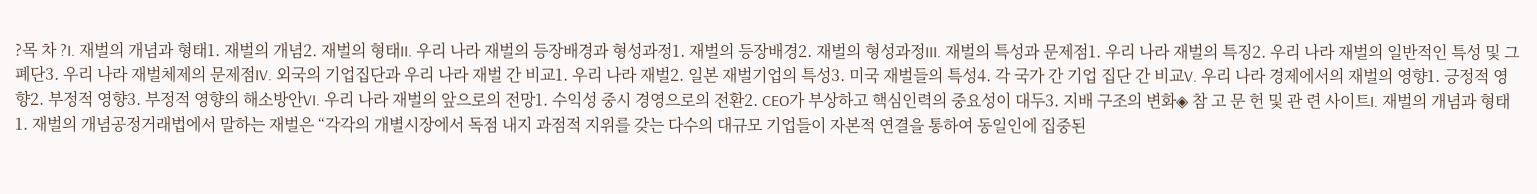?목 차 ?I. 재벌의 개념과 형태1. 재벌의 개념2. 재벌의 형태II. 우리 나라 재벌의 등장배경과 형성과정1. 재벌의 등장배경2. 재벌의 형성과정III. 재벌의 특성과 문제점1. 우리 나라 재벌의 특징2. 우리 나라 재벌의 일반적인 특성 및 그 폐단3. 우리 나라 재벌체제의 문제점IV. 외국의 기업집단과 우리 나라 재벌 간 비교1. 우리 나라 재벌2. 일본 재벌기업의 특성3. 미국 재벌들의 특성4. 각 국가 간 기업 집단 간 비교V. 우리 나라 경제에서의 재벌의 영향1. 긍정적 영향2. 부정적 영향3. 부정적 영향의 해소방안VI. 우리 나라 재벌의 앞으로의 전망1. 수익성 중시 경영으로의 전환2. CEO가 부상하고 핵심인력의 중요성이 대두3. 지배 구조의 변화◈ 참 고 문 헌 및 관 련 사이트I. 재벌의 개념과 형태1. 재벌의 개념공정거래법에서 말하는 재벌은 “각각의 개별시장에서 독점 내지 과점적 지위를 갖는 다수의 대규모 기업들이 자본적 연결을 통하여 동일인에 집중된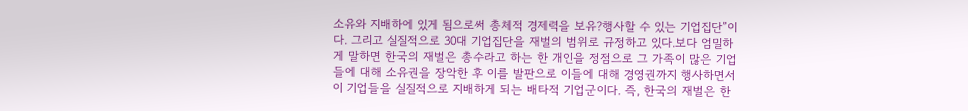소유와 지배하에 있게 됨으로써 총체적 경제력을 보유?행사할 수 있는 기업집단”이다. 그리고 실질적으로 30대 기업집단을 재벌의 범위로 규정하고 있다.보다 엄밀하게 말하면 한국의 재벌은 총수라고 하는 한 개인을 정점으로 그 가족이 많은 기업들에 대해 소유권을 장악한 후 이를 발판으로 이들에 대해 경영권까지 행사하면서 이 기업들을 실질적으로 지배하게 되는 배타적 기업군이다. 즉, 한국의 재벌은 한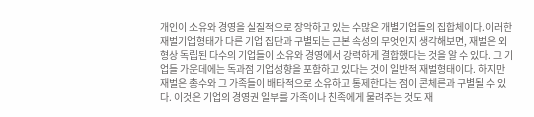개인이 소유와 경영을 실질적으로 장악하고 있는 수많은 개별기업들의 집합체이다.이러한 재벌기업형태가 다른 기업 집단과 구별되는 근본 속성의 무엇인지 생각해보면, 재벌은 외형상 독립된 다수의 기업들이 소유와 경영에서 강력하게 결합했다는 것을 알 수 있다. 그 기업들 가운데에는 독과점 기업성향을 포함하고 있다는 것이 일반적 재벌형태이다. 하지만 재벌은 총수와 그 가족들이 배타적으로 소유하고 통제한다는 점이 콘체른과 구별될 수 있다. 이것은 기업의 경영권 일부를 가족이나 친족에게 물려주는 것도 재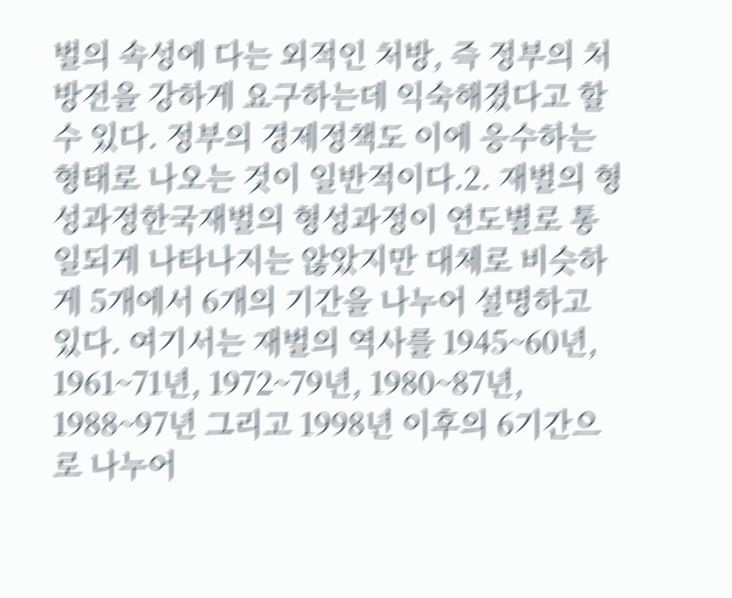벌의 속성에 다는 외적인 처방, 즉 정부의 처방전을 강하게 요구하는데 익숙해졌다고 할 수 있다. 정부의 경제정책도 이에 응수하는 형태로 나오는 것이 일반적이다.2. 재벌의 형성과정한국재벌의 형성과정이 연도별로 통일되게 나타나지는 않았지만 대체로 비슷하게 5개에서 6개의 기간을 나누어 설명하고 있다. 여기서는 재벌의 역사를 1945~60년, 1961~71년, 1972~79년, 1980~87년, 1988~97년 그리고 1998년 이후의 6기간으로 나누어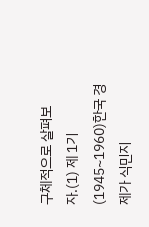구체적으로 살펴보자.(1) 제 1기(1945~1960)한국 경제가 식민지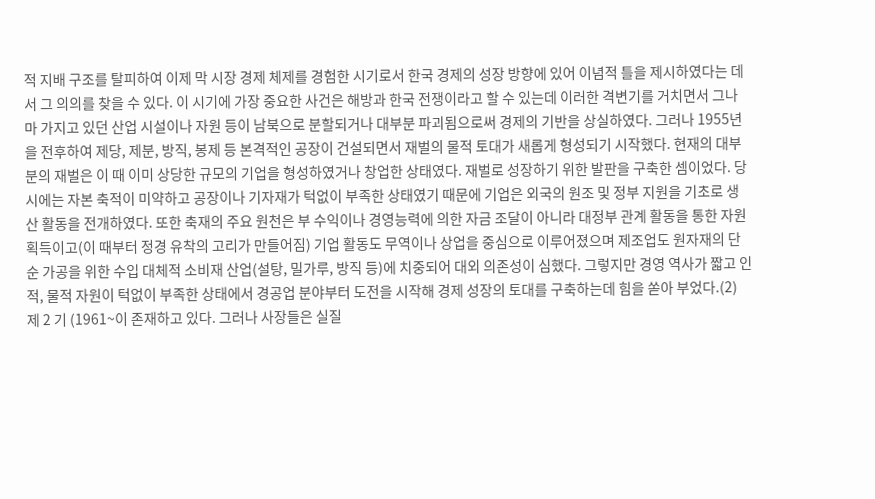적 지배 구조를 탈피하여 이제 막 시장 경제 체제를 경험한 시기로서 한국 경제의 성장 방향에 있어 이념적 틀을 제시하였다는 데서 그 의의를 찾을 수 있다. 이 시기에 가장 중요한 사건은 해방과 한국 전쟁이라고 할 수 있는데 이러한 격변기를 거치면서 그나마 가지고 있던 산업 시설이나 자원 등이 남북으로 분할되거나 대부분 파괴됨으로써 경제의 기반을 상실하였다. 그러나 1955년을 전후하여 제당, 제분, 방직, 봉제 등 본격적인 공장이 건설되면서 재벌의 물적 토대가 새롭게 형성되기 시작했다. 현재의 대부분의 재벌은 이 때 이미 상당한 규모의 기업을 형성하였거나 창업한 상태였다. 재벌로 성장하기 위한 발판을 구축한 셈이었다. 당시에는 자본 축적이 미약하고 공장이나 기자재가 턱없이 부족한 상태였기 때문에 기업은 외국의 원조 및 정부 지원을 기초로 생산 활동을 전개하였다. 또한 축재의 주요 원천은 부 수익이나 경영능력에 의한 자금 조달이 아니라 대정부 관계 활동을 통한 자원 획득이고(이 때부터 정경 유착의 고리가 만들어짐) 기업 활동도 무역이나 상업을 중심으로 이루어졌으며 제조업도 원자재의 단순 가공을 위한 수입 대체적 소비재 산업(설탕, 밀가루, 방직 등)에 치중되어 대외 의존성이 심했다. 그렇지만 경영 역사가 짧고 인적, 물적 자원이 턱없이 부족한 상태에서 경공업 분야부터 도전을 시작해 경제 성장의 토대를 구축하는데 힘을 쏟아 부었다.(2) 제 2 기 (1961~이 존재하고 있다. 그러나 사장들은 실질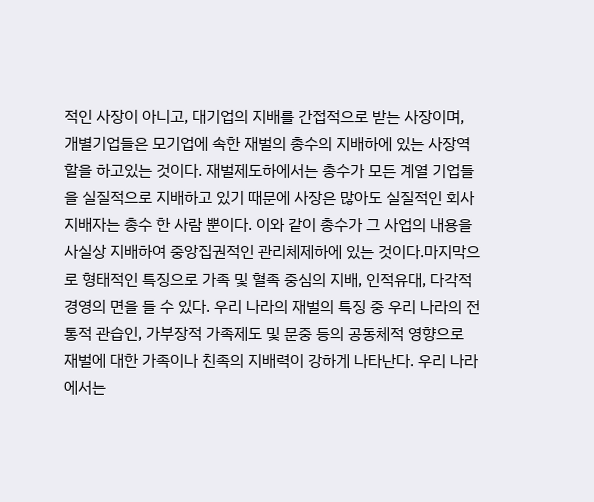적인 사장이 아니고, 대기업의 지배를 간접적으로 받는 사장이며, 개별기업들은 모기업에 속한 재벌의 총수의 지배하에 있는 사장역할을 하고있는 것이다. 재벌제도하에서는 총수가 모든 계열 기업들을 실질적으로 지배하고 있기 때문에 사장은 많아도 실질적인 회사지배자는 총수 한 사람 뿐이다. 이와 같이 총수가 그 사업의 내용을 사실상 지배하여 중앙집권적인 관리체제하에 있는 것이다.마지막으로 형태적인 특징으로 가족 및 혈족 중심의 지배, 인적유대, 다각적 경영의 면을 들 수 있다. 우리 나라의 재벌의 특징 중 우리 나라의 전통적 관습인, 가부장적 가족제도 및 문중 등의 공동체적 영향으로 재벌에 대한 가족이나 친족의 지배력이 강하게 나타난다. 우리 나라에서는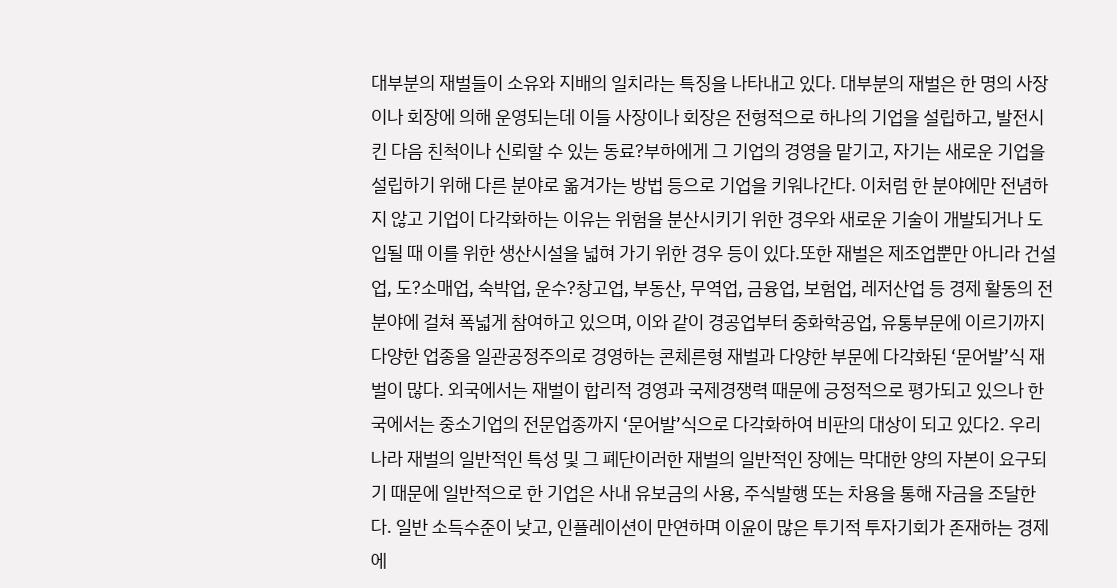대부분의 재벌들이 소유와 지배의 일치라는 특징을 나타내고 있다. 대부분의 재벌은 한 명의 사장이나 회장에 의해 운영되는데 이들 사장이나 회장은 전형적으로 하나의 기업을 설립하고, 발전시킨 다음 친척이나 신뢰할 수 있는 동료?부하에게 그 기업의 경영을 맡기고, 자기는 새로운 기업을 설립하기 위해 다른 분야로 옮겨가는 방법 등으로 기업을 키워나간다. 이처럼 한 분야에만 전념하지 않고 기업이 다각화하는 이유는 위험을 분산시키기 위한 경우와 새로운 기술이 개발되거나 도입될 때 이를 위한 생산시설을 넓혀 가기 위한 경우 등이 있다.또한 재벌은 제조업뿐만 아니라 건설업, 도?소매업, 숙박업, 운수?창고업, 부동산, 무역업, 금융업, 보험업, 레저산업 등 경제 활동의 전 분야에 걸쳐 폭넓게 참여하고 있으며, 이와 같이 경공업부터 중화학공업, 유통부문에 이르기까지 다양한 업종을 일관공정주의로 경영하는 콘체른형 재벌과 다양한 부문에 다각화된 ‘문어발’식 재벌이 많다. 외국에서는 재벌이 합리적 경영과 국제경쟁력 때문에 긍정적으로 평가되고 있으나 한국에서는 중소기업의 전문업종까지 ‘문어발’식으로 다각화하여 비판의 대상이 되고 있다2. 우리 나라 재벌의 일반적인 특성 및 그 폐단이러한 재벌의 일반적인 장에는 막대한 양의 자본이 요구되기 때문에 일반적으로 한 기업은 사내 유보금의 사용, 주식발행 또는 차용을 통해 자금을 조달한다. 일반 소득수준이 낮고, 인플레이션이 만연하며 이윤이 많은 투기적 투자기회가 존재하는 경제에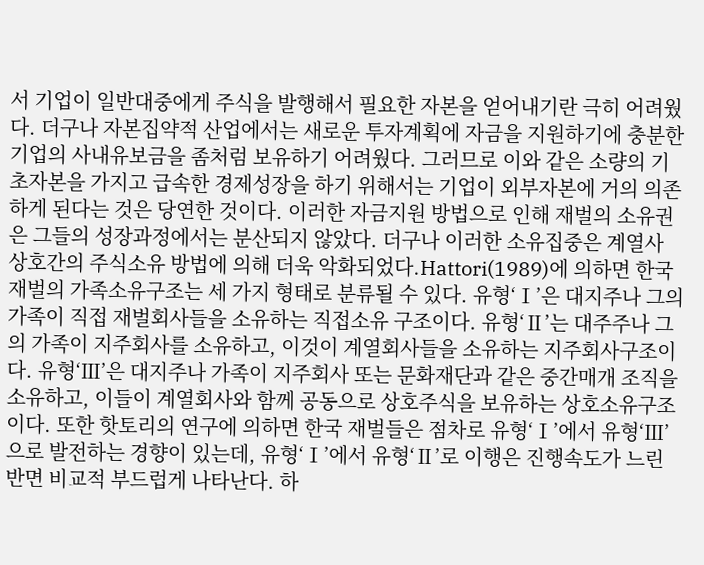서 기업이 일반대중에게 주식을 발행해서 필요한 자본을 얻어내기란 극히 어려웠다. 더구나 자본집약적 산업에서는 새로운 투자계획에 자금을 지원하기에 충분한 기업의 사내유보금을 좀처럼 보유하기 어려웠다. 그러므로 이와 같은 소량의 기초자본을 가지고 급속한 경제성장을 하기 위해서는 기업이 외부자본에 거의 의존하게 된다는 것은 당연한 것이다. 이러한 자금지원 방법으로 인해 재벌의 소유권은 그들의 성장과정에서는 분산되지 않았다. 더구나 이러한 소유집중은 계열사 상호간의 주식소유 방법에 의해 더욱 악화되었다.Hattori(1989)에 의하면 한국 재벌의 가족소유구조는 세 가지 형태로 분류될 수 있다. 유형‘Ⅰ’은 대지주나 그의 가족이 직접 재벌회사들을 소유하는 직접소유 구조이다. 유형‘Ⅱ’는 대주주나 그의 가족이 지주회사를 소유하고, 이것이 계열회사들을 소유하는 지주회사구조이다. 유형‘Ⅲ’은 대지주나 가족이 지주회사 또는 문화재단과 같은 중간매개 조직을 소유하고, 이들이 계열회사와 함께 공동으로 상호주식을 보유하는 상호소유구조이다. 또한 핫토리의 연구에 의하면 한국 재벌들은 점차로 유형‘Ⅰ’에서 유형‘Ⅲ’으로 발전하는 경향이 있는데, 유형‘Ⅰ’에서 유형‘Ⅱ’로 이행은 진행속도가 느린 반면 비교적 부드럽게 나타난다. 하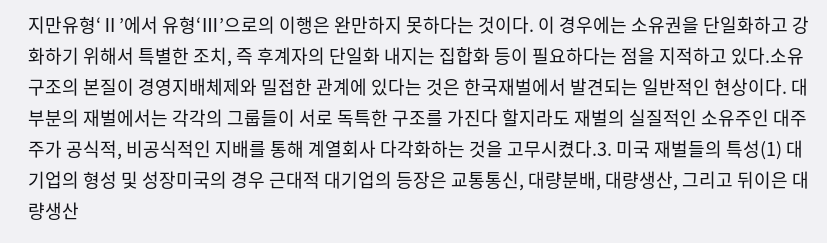지만유형‘Ⅱ’에서 유형‘Ⅲ’으로의 이행은 완만하지 못하다는 것이다. 이 경우에는 소유권을 단일화하고 강화하기 위해서 특별한 조치, 즉 후계자의 단일화 내지는 집합화 등이 필요하다는 점을 지적하고 있다.소유구조의 본질이 경영지배체제와 밀접한 관계에 있다는 것은 한국재벌에서 발견되는 일반적인 현상이다. 대부분의 재벌에서는 각각의 그룹들이 서로 독특한 구조를 가진다 할지라도 재벌의 실질적인 소유주인 대주주가 공식적, 비공식적인 지배를 통해 계열회사 다각화하는 것을 고무시켰다.3. 미국 재벌들의 특성(1) 대기업의 형성 및 성장미국의 경우 근대적 대기업의 등장은 교통통신, 대량분배, 대량생산, 그리고 뒤이은 대량생산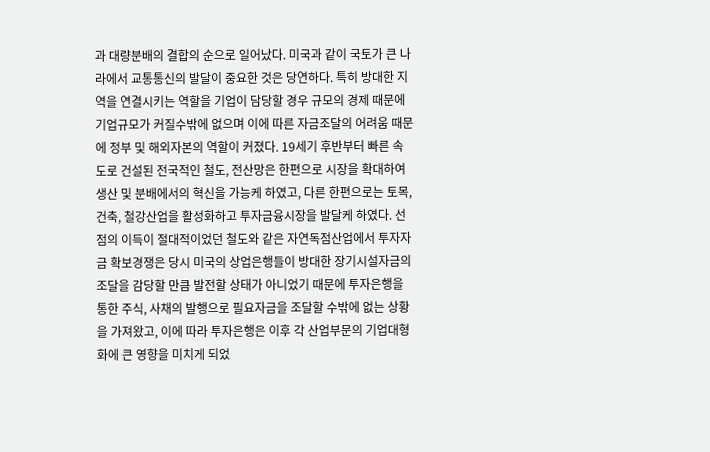과 대량분배의 결합의 순으로 일어났다. 미국과 같이 국토가 큰 나라에서 교통통신의 발달이 중요한 것은 당연하다. 특히 방대한 지역을 연결시키는 역할을 기업이 담당할 경우 규모의 경제 때문에 기업규모가 커질수밖에 없으며 이에 따른 자금조달의 어려움 때문에 정부 및 해외자본의 역할이 커졌다. 19세기 후반부터 빠른 속도로 건설된 전국적인 철도, 전산망은 한편으로 시장을 확대하여 생산 및 분배에서의 혁신을 가능케 하였고, 다른 한편으로는 토목, 건축, 철강산업을 활성화하고 투자금융시장을 발달케 하였다. 선점의 이득이 절대적이었던 철도와 같은 자연독점산업에서 투자자금 확보경쟁은 당시 미국의 상업은행들이 방대한 장기시설자금의 조달을 감당할 만큼 발전할 상태가 아니었기 때문에 투자은행을 통한 주식, 사채의 발행으로 필요자금을 조달할 수밖에 없는 상황을 가져왔고, 이에 따라 투자은행은 이후 각 산업부문의 기업대형화에 큰 영향을 미치게 되었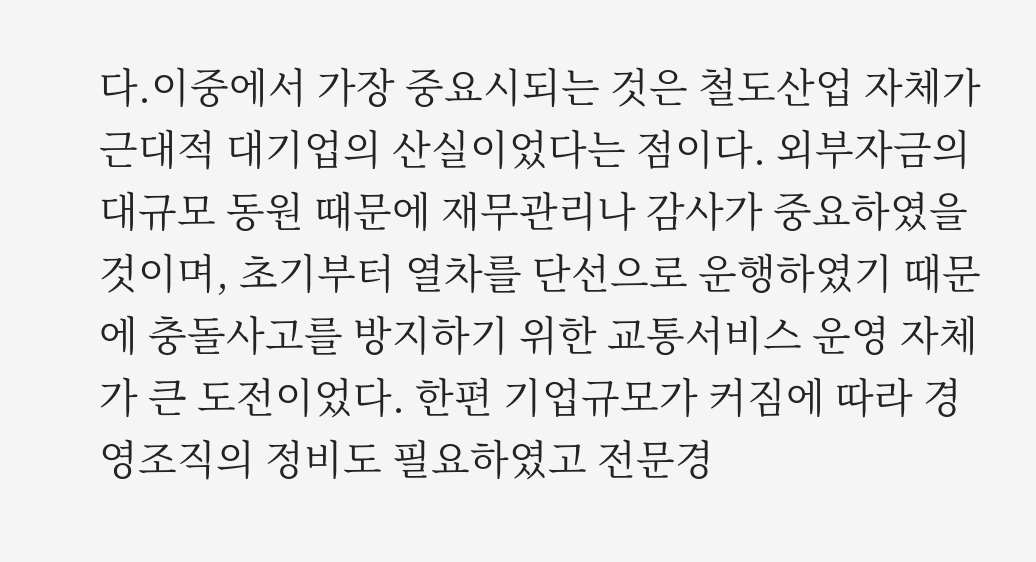다.이중에서 가장 중요시되는 것은 철도산업 자체가 근대적 대기업의 산실이었다는 점이다. 외부자금의 대규모 동원 때문에 재무관리나 감사가 중요하였을 것이며, 초기부터 열차를 단선으로 운행하였기 때문에 충돌사고를 방지하기 위한 교통서비스 운영 자체가 큰 도전이었다. 한편 기업규모가 커짐에 따라 경영조직의 정비도 필요하였고 전문경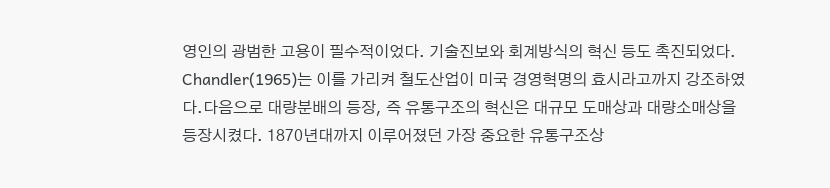영인의 광범한 고용이 필수적이었다. 기술진보와 회계방식의 혁신 등도 촉진되었다. Chandler(1965)는 이를 가리켜 철도산업이 미국 경영혁명의 효시라고까지 강조하였다.다음으로 대량분배의 등장, 즉 유통구조의 혁신은 대규모 도매상과 대량소매상을 등장시켰다. 1870년대까지 이루어졌던 가장 중요한 유통구조상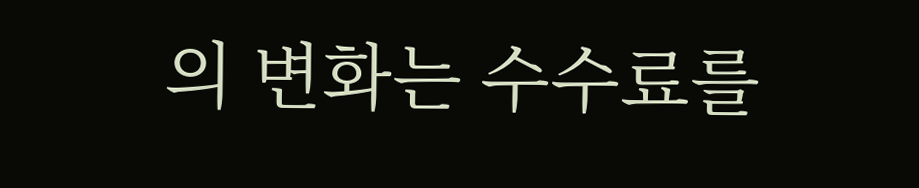의 변화는 수수료를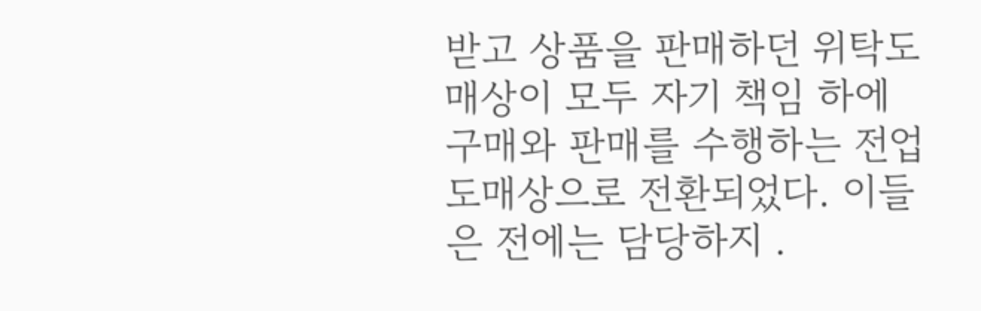받고 상품을 판매하던 위탁도매상이 모두 자기 책임 하에 구매와 판매를 수행하는 전업도매상으로 전환되었다. 이들은 전에는 담당하지 .